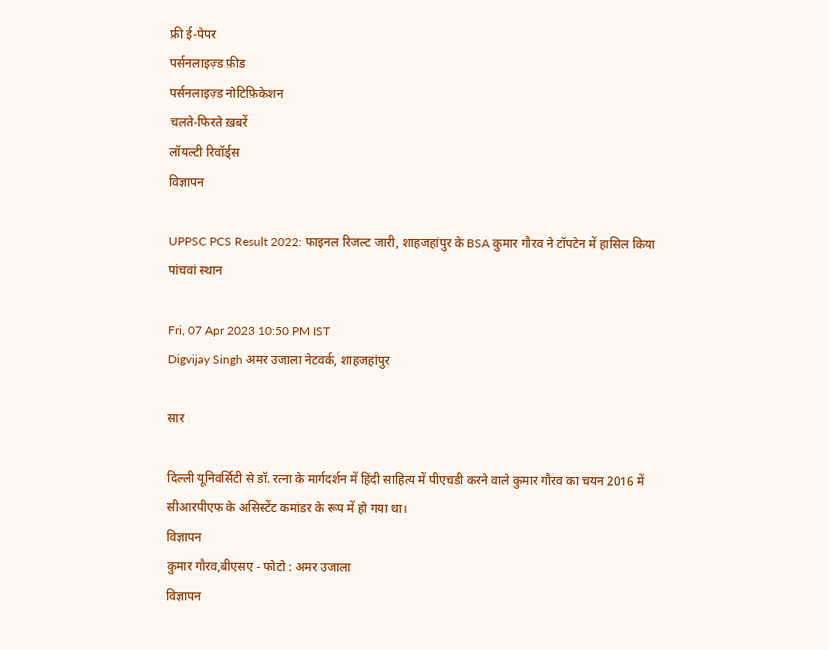फ्री ई-पेपर
पर्सनलाइज़्ड फ़ीड
पर्सनलाइज़्ड नोटिफ़िकेशन
चलते-फिरते ख़बरें
लॉयल्टी रिवॉर्ड्स
विज्ञापन

UPPSC PCS Result 2022: फाइनल रिजल्ट जारी, शाहजहांपुर के BSA कुमार गौरव ने टॉपटेन में हासिल किया पांचवां स्थान

Fri, 07 Apr 2023 10:50 PM IST
Digvijay Singh अमर उजाला नेटवर्क, शाहजहांपुर

सार

दिल्ली यूनिवर्सिटी से डॉ. रत्ना के मार्गदर्शन में हिंदी साहित्य में पीएचडी करने वाले कुमार गौरव का चयन 2016 में सीआरपीएफ के असिस्टेंट कमांडर के रूप में हो गया था।
विज्ञापन
कुमार गौरव,बीएसए - फोटो : अमर उजाला
विज्ञापन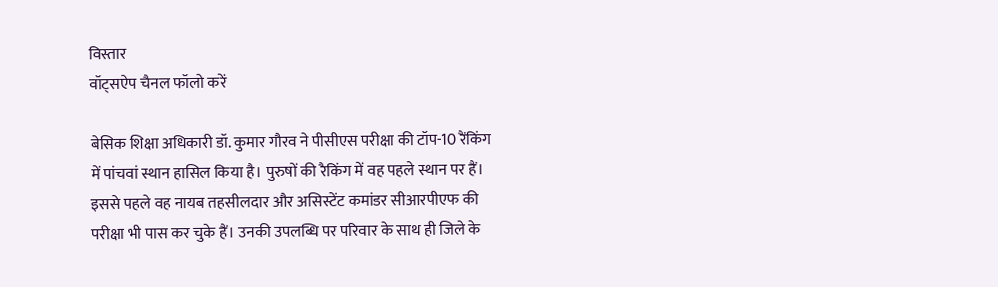विस्तार
वॉट्सऐप चैनल फॉलो करें

बेसिक शिक्षा अधिकारी डॉ. कुमार गौरव ने पीसीएस परीक्षा की टॉप-10 रैंकिंग में पांचवां स्थान हासिल किया है। पुरुषों की रैकिंग में वह पहले स्थान पर हैं। इससे पहले वह नायब तहसीलदार और असिस्टेंट कमांडर सीआरपीएफ की परीक्षा भी पास कर चुके हैं। उनकी उपलब्धि पर परिवार के साथ ही जिले के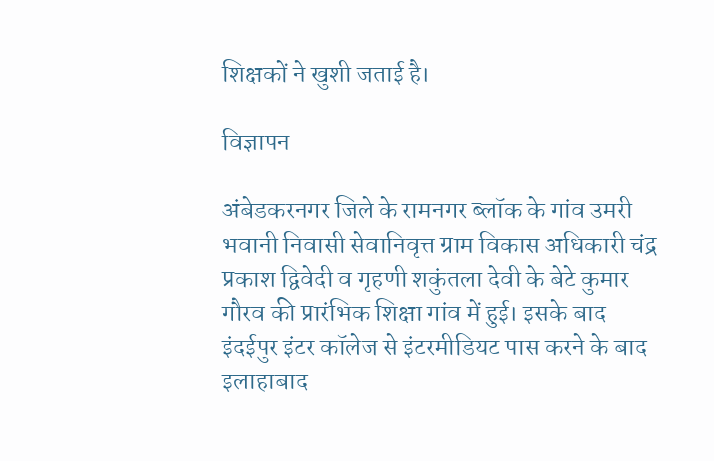शिक्षकों ने खुशी जताई है।

विज्ञापन

अंबेडकरनगर जिले के रामनगर ब्लॉक के गांव उमरी भवानी निवासी सेवानिवृत्त ग्राम विकास अधिकारी चंद्र प्रकाश द्विवेदी व गृहणी शकुंतला देवी के बेटे कुमार गौरव की प्रारंभिक शिक्षा गांव में हुई। इसके बाद इंदईपुर इंटर कॉलेज से इंटरमीडियट पास करने के बाद इलाहाबाद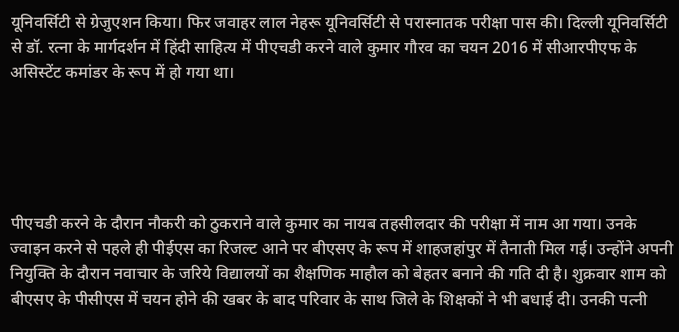यूनिवर्सिटी से ग्रेजुएशन किया। फिर जवाहर लाल नेहरू यूनिवर्सिटी से परास्नातक परीक्षा पास की। दिल्ली यूनिवर्सिटी से डॉ. रत्ना के मार्गदर्शन में हिंदी साहित्य में पीएचडी करने वाले कुमार गौरव का चयन 2016 में सीआरपीएफ के असिस्टेंट कमांडर के रूप में हो गया था।





पीएचडी करने के दौरान नौकरी को ठुकराने वाले कुमार का नायब तहसीलदार की परीक्षा में नाम आ गया। उनके ज्वाइन करने से पहले ही पीईएस का रिजल्ट आने पर बीएसए के रूप में शाहजहांपुर में तैनाती मिल गई। उन्होंने अपनी नियुक्ति के दौरान नवाचार के जरिये विद्यालयों का शैक्षणिक माहौल को बेहतर बनाने की गति दी है। शुक्रवार शाम को बीएसए के पीसीएस में चयन होने की खबर के बाद परिवार के साथ जिले के शिक्षकों ने भी बधाई दी। उनकी पत्नी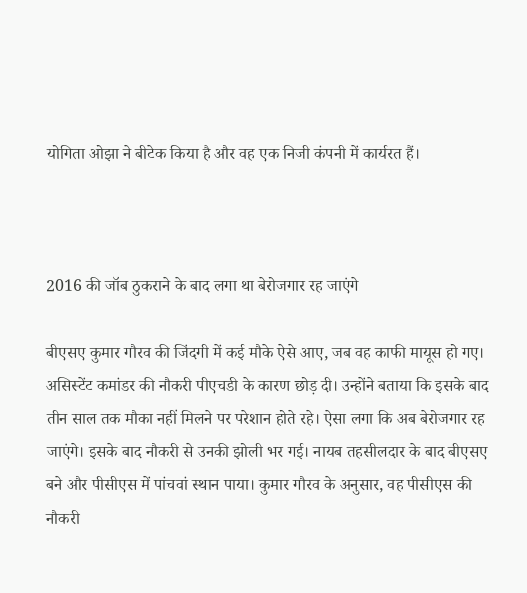योगिता ओझा ने बीटेक किया है और वह एक निजी कंपनी में कार्यरत हैं।



2016 की जॉब ठुकराने के बाद लगा था बेरोजगार रह जाएंगे

बीएसए कुमार गौरव की जिंदगी में कई मौके ऐसे आए, जब वह काफी मायूस हो गए। असिस्टेंट कमांडर की नौकरी पीएचडी के कारण छोड़ दी। उन्होंने बताया कि इसके बाद तीन साल तक मौका नहीं मिलने पर परेशान होते रहे। ऐसा लगा कि अब बेरोजगार रह जाएंगे। इसके बाद नौकरी से उनकी झोली भर गई। नायब तहसीलदार के बाद बीएसए बने और पीसीएस में पांचवां स्थान पाया। कुमार गौरव के अनुसार, वह पीसीएस की नौकरी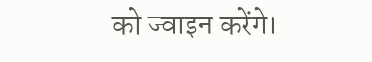को ज्वाइन करेंगे।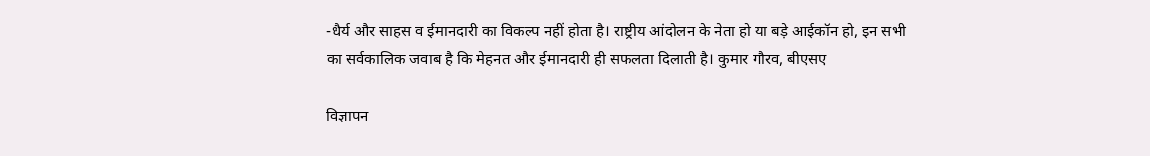-धैर्य और साहस व ईमानदारी का विकल्प नहीं होता है। राष्ट्रीय आंदोलन के नेता हो या बड़े आईकॉन हो, इन सभी का सर्वकालिक जवाब है कि मेहनत और ईमानदारी ही सफलता दिलाती है। कुमार गौरव, बीएसए

विज्ञापन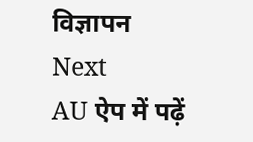विज्ञापन
Next
AU ऐप में पढ़ें